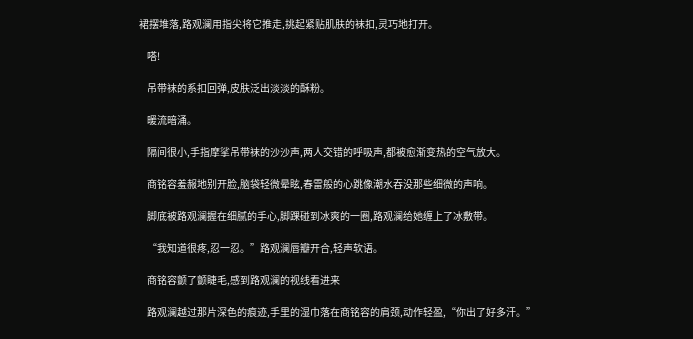裙摆堆落,路观澜用指尖将它推走,挑起紧贴肌肤的袜扣,灵巧地打开。

    嗒!

    吊带袜的系扣回弹,皮肤泛出淡淡的酥粉。

    暖流暗涌。

    隔间很小,手指摩挲吊带袜的沙沙声,两人交错的呼吸声,都被愈渐变热的空气放大。

    商铭容羞赧地别开脸,脑袋轻微晕眩,春雷般的心跳像潮水吞没那些细微的声响。

    脚底被路观澜握在细腻的手心,脚踝碰到冰爽的一圈,路观澜给她缠上了冰敷带。

    “我知道很疼,忍一忍。”路观澜唇瓣开合,轻声软语。

    商铭容颤了颤睫毛,感到路观澜的视线看进来

    路观澜越过那片深色的痕迹,手里的湿巾落在商铭容的肩颈,动作轻盈,“你出了好多汗。”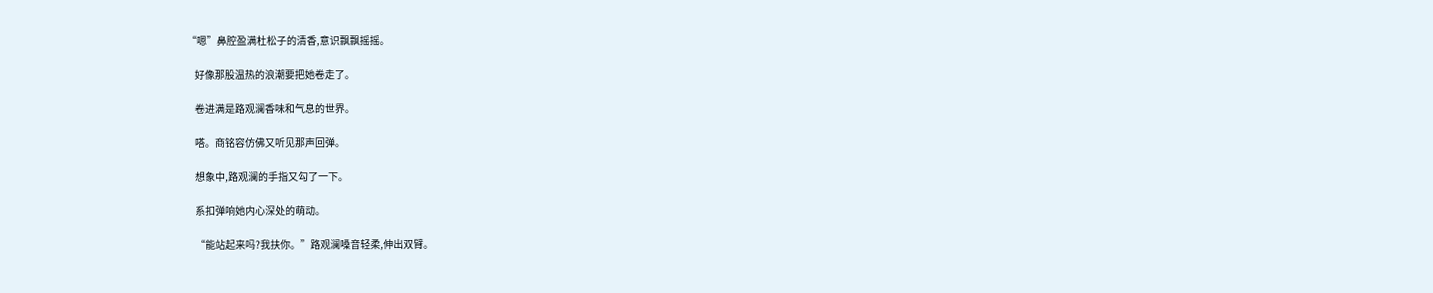“嗯”鼻腔盈满杜松子的清香,意识飘飘摇摇。

    好像那股温热的浪潮要把她卷走了。

    卷进满是路观澜香味和气息的世界。

    嗒。商铭容仿佛又听见那声回弹。

    想象中,路观澜的手指又勾了一下。

    系扣弹响她内心深处的萌动。

    “能站起来吗?我扶你。”路观澜嗓音轻柔,伸出双臂。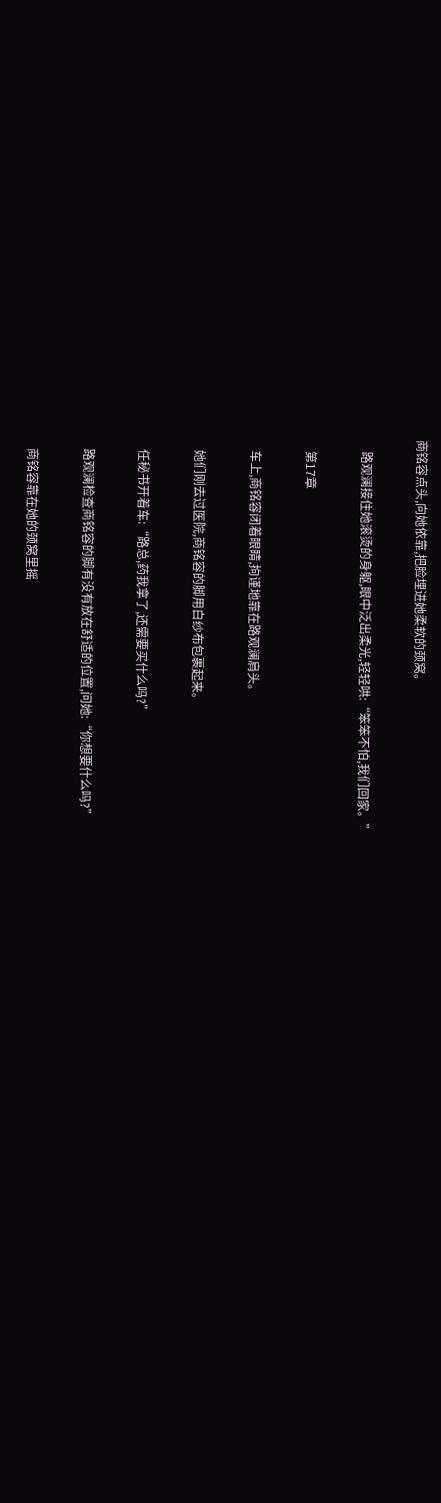商铭容点头,向她依靠,把脸埋进她柔软的颈窝。

    路观澜接住她滚烫的身躯,眼中泛出柔光,轻轻哄:“笨笨不怕,我们回家。”

    第17章

    车上,商铭容闭着眼睛,拘谨地靠在路观澜肩头。

    她们刚去过医院,商铭容的脚用白纱布包裹起来。

    任秘书开着车:“路总,药我拿了,还需要买什么吗?”

    路观澜检查商铭容的脚有没有放在舒适的位置,问她:“你想要什么吗?”

    商铭容靠在她的颈窝里摇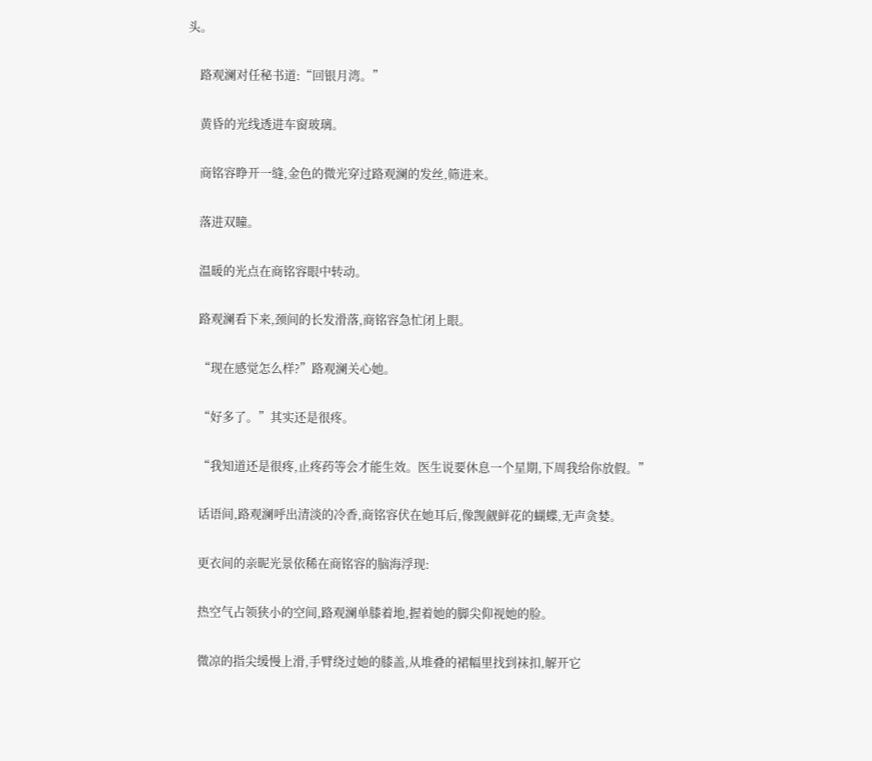头。

    路观澜对任秘书道:“回银月湾。”

    黄昏的光线透进车窗玻璃。

    商铭容睁开一缝,金色的微光穿过路观澜的发丝,筛进来。

    落进双瞳。

    温暖的光点在商铭容眼中转动。

    路观澜看下来,颈间的长发滑落,商铭容急忙闭上眼。

    “现在感觉怎么样?”路观澜关心她。

    “好多了。”其实还是很疼。

    “我知道还是很疼,止疼药等会才能生效。医生说要休息一个星期,下周我给你放假。”

    话语间,路观澜呼出清淡的冷香,商铭容伏在她耳后,像觊觎鲜花的蝴蝶,无声贪婪。

    更衣间的亲昵光景依稀在商铭容的脑海浮现:

    热空气占领狭小的空间,路观澜单膝着地,握着她的脚尖仰视她的脸。

    微凉的指尖缓慢上滑,手臂绕过她的膝盖,从堆叠的裙幅里找到袜扣,解开它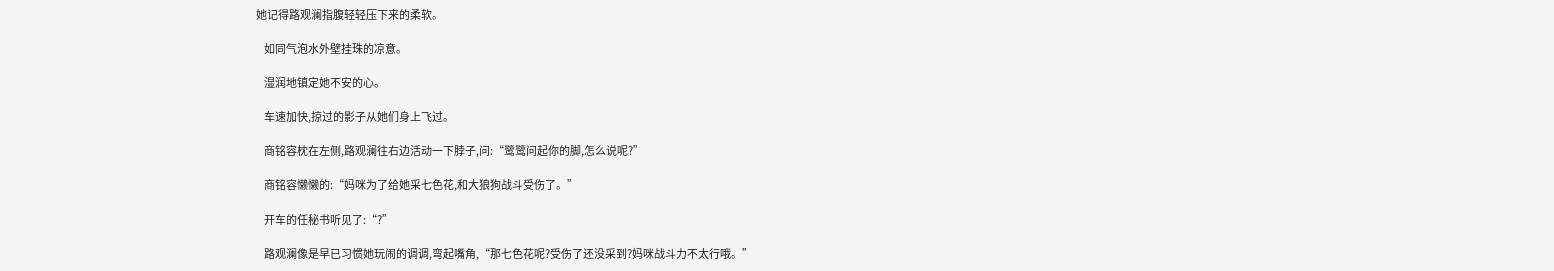她记得路观澜指腹轻轻压下来的柔软。

    如同气泡水外壁挂珠的凉意。

    湿润地镇定她不安的心。

    车速加快,掠过的影子从她们身上飞过。

    商铭容枕在左侧,路观澜往右边活动一下脖子,问:“鹭鹭问起你的脚,怎么说呢?”

    商铭容懒懒的:“妈咪为了给她采七色花,和大狼狗战斗受伤了。”

    开车的任秘书听见了:“?”

    路观澜像是早已习惯她玩闹的调调,弯起嘴角,“那七色花呢?受伤了还没采到?妈咪战斗力不太行哦。”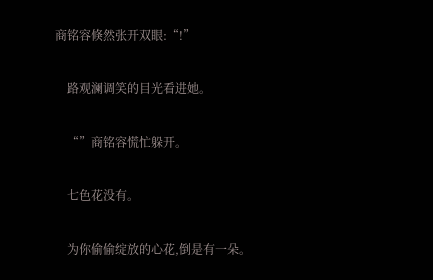商铭容倏然张开双眼:“!”

    路观澜调笑的目光看进她。

    “”商铭容慌忙躲开。

    七色花没有。

    为你偷偷绽放的心花,倒是有一朵。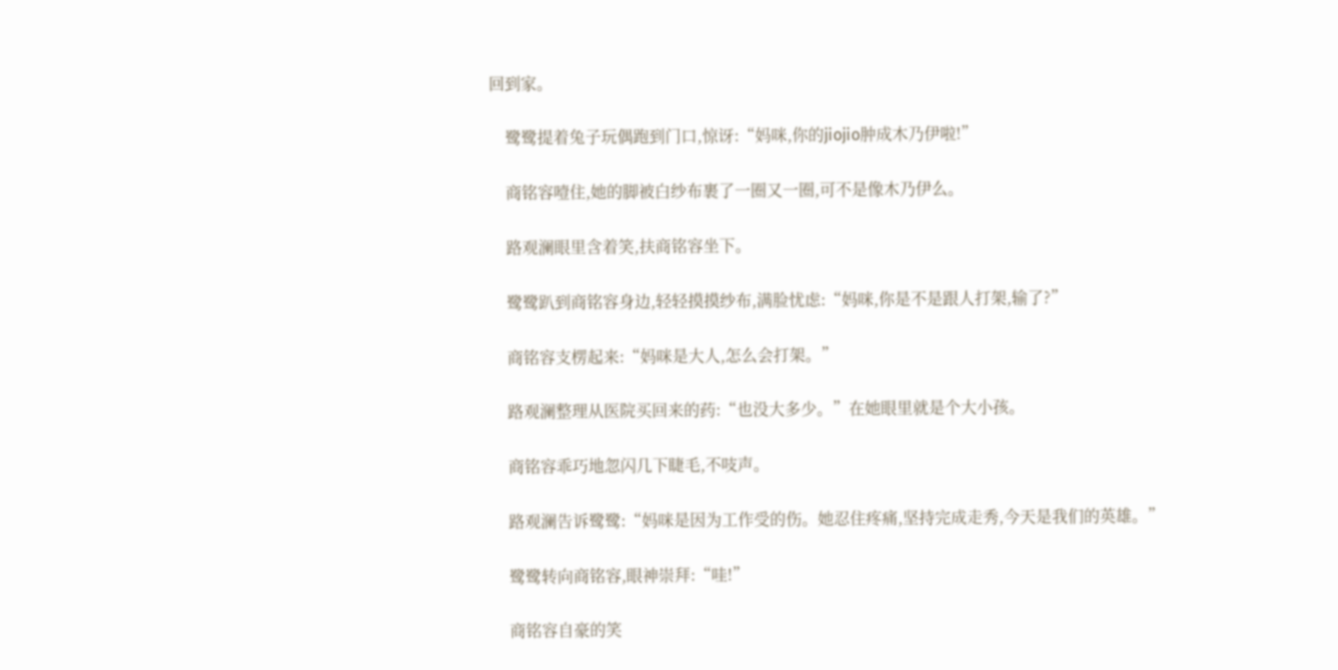回到家。

    鹭鹭提着兔子玩偶跑到门口,惊讶:“妈咪,你的jiojio肿成木乃伊啦!”

    商铭容噎住,她的脚被白纱布裹了一圈又一圈,可不是像木乃伊么。

    路观澜眼里含着笑,扶商铭容坐下。

    鹭鹭趴到商铭容身边,轻轻摸摸纱布,满脸忧虑:“妈咪,你是不是跟人打架,输了?”

    商铭容支楞起来:“妈咪是大人,怎么会打架。”

    路观澜整理从医院买回来的药:“也没大多少。”在她眼里就是个大小孩。

    商铭容乖巧地忽闪几下睫毛,不吱声。

    路观澜告诉鹭鹭:“妈咪是因为工作受的伤。她忍住疼痛,坚持完成走秀,今天是我们的英雄。”

    鹭鹭转向商铭容,眼神崇拜:“哇!”

    商铭容自豪的笑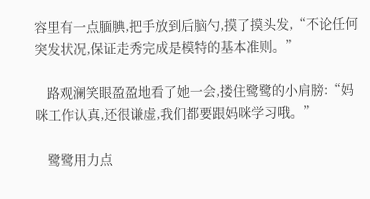容里有一点腼腆,把手放到后脑勺,摸了摸头发,“不论任何突发状况,保证走秀完成是模特的基本准则。”

    路观澜笑眼盈盈地看了她一会,搂住鹭鹭的小肩膀:“妈咪工作认真,还很谦虚,我们都要跟妈咪学习哦。”

    鹭鹭用力点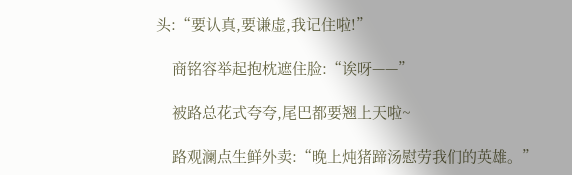头:“要认真,要谦虚,我记住啦!”

    商铭容举起抱枕遮住脸:“诶呀——”

    被路总花式夸夸,尾巴都要翘上天啦~

    路观澜点生鲜外卖:“晚上炖猪蹄汤慰劳我们的英雄。”